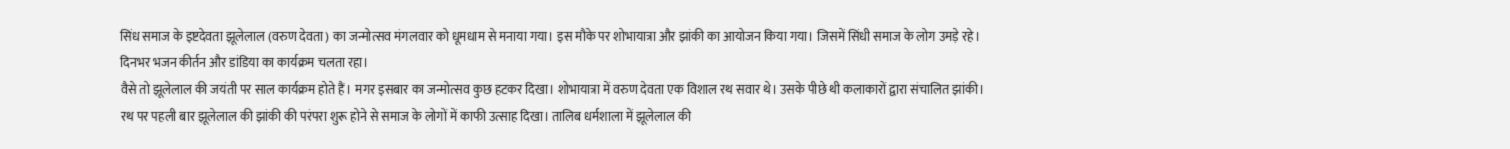सिंध समाज के इष्टदेवता झूलेलाल (वरुण देवता) का जन्मोत्सव मंगलवार को धूमधाम से मनाया गया। इस मौके पर शोभायात्रा और झांकी का आयोजन किया गया। जिसमें सिंधी समाज के लोग उमड़े रहे। दिनभर भजन कीर्तन और डांडिया का कार्यक्रम चलता रहा।
वैसे तो झूलेलाल की जयंती पर साल कार्यक्रम होते हैं। मगर इसबार का जन्मोत्सव कुछ हटकर दिखा। शोभायात्रा में वरुण देवता एक विशाल रथ सवार थे। उसके पीछे थी कलाकारों द्वारा संचालित झांकी। रथ पर पहली बार झूलेलाल की झांकी की परंपरा शुरू होने से समाज के लोगों में काफी उत्साह दिखा। तालिब धर्मशाला में झूलेलाल की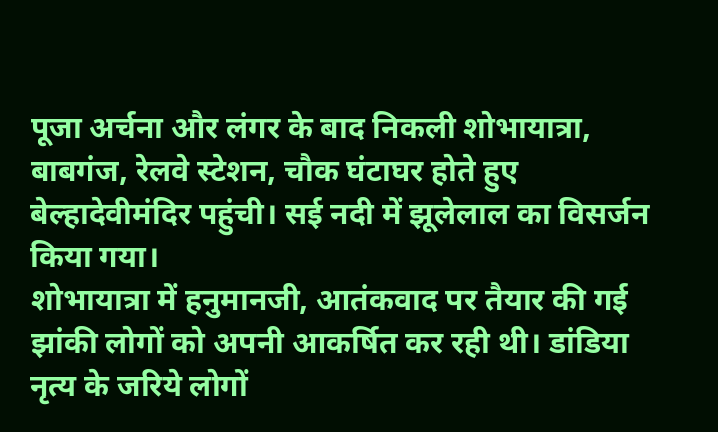पूजा अर्चना और लंगर के बाद निकली शोभायात्रा, बाबगंज, रेलवे स्टेशन, चौक घंटाघर होते हुए बेल्हादेवीमंदिर पहुंची। सई नदी में झूलेलाल का विसर्जन किया गया।
शोभायात्रा में हनुमानजी, आतंकवाद पर तैयार की गई झांकी लोगों को अपनी आकर्षित कर रही थी। डांडिया नृत्य के जरिये लोगों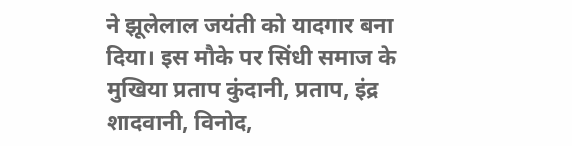ने झूलेलाल जयंती को यादगार बना दिया। इस मौके पर सिंधी समाज के मुखिया प्रताप कुंदानी, प्रताप, इंद्र शादवानी, विनोद,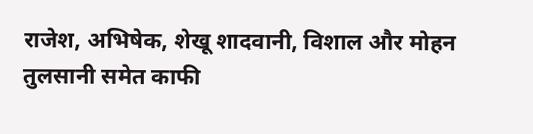राजेश, अभिषेक, शेखू शादवानी, विशाल और मोहन तुलसानी समेत काफी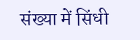संख्या में सिंधी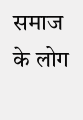समाज के लोग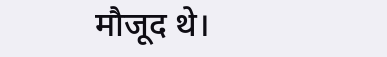मौजूद थे।